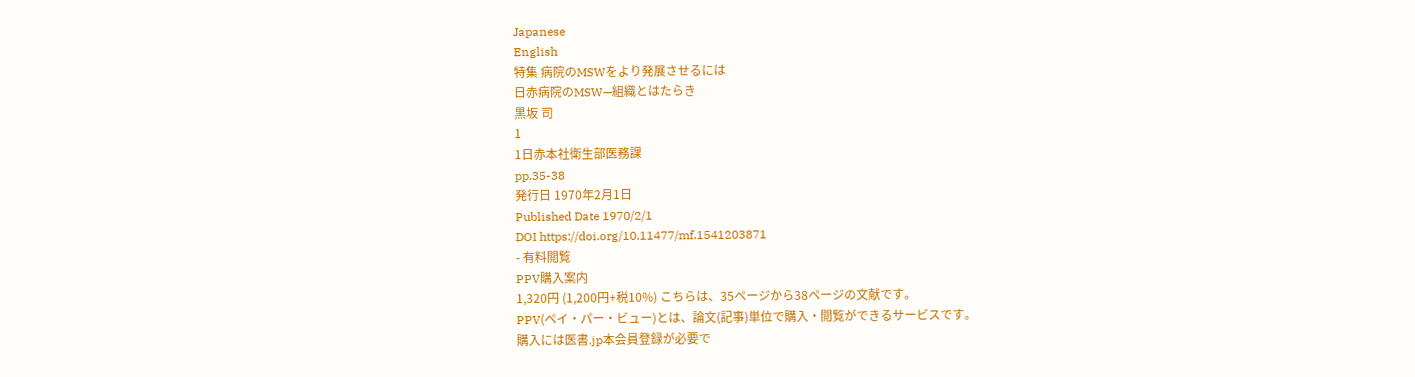Japanese
English
特集 病院のMSWをより発展させるには
日赤病院のMSW—組織とはたらき
黒坂 司
1
1日赤本社衛生部医務課
pp.35-38
発行日 1970年2月1日
Published Date 1970/2/1
DOI https://doi.org/10.11477/mf.1541203871
- 有料閲覧
PPV購入案内
1,320円 (1,200円+税10%) こちらは、35ページから38ページの文献です。
PPV(ペイ・パー・ビュー)とは、論文(記事)単位で購入・閲覧ができるサービスです。
購入には医書.jp本会員登録が必要で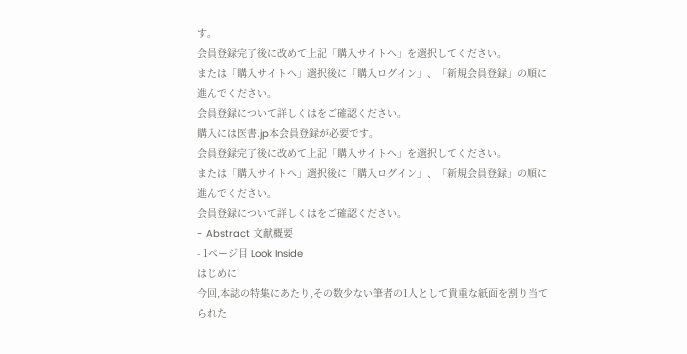す。
会員登録完了後に改めて上記「購入サイトへ」を選択してください。
または「購入サイトへ」選択後に「購入ログイン」、「新規会員登録」の順に進んでください。
会員登録について詳しくはをご確認ください。
購入には医書.jp本会員登録が必要です。
会員登録完了後に改めて上記「購入サイトへ」を選択してください。
または「購入サイトへ」選択後に「購入ログイン」、「新規会員登録」の順に進んでください。
会員登録について詳しくはをご確認ください。
- Abstract 文献概要
- 1ページ目 Look Inside
はじめに
今回,本誌の特集にあたり,その数少ない筆者の1人として貴重な紙面を割り当てられた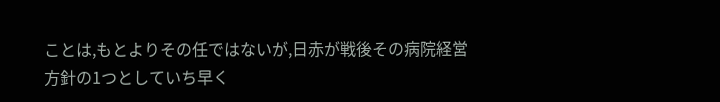ことは,もとよりその任ではないが,日赤が戦後その病院経営方針の1つとしていち早く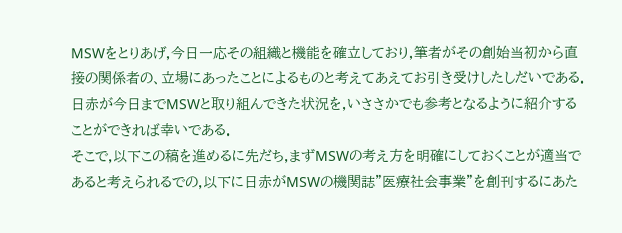MSWをとりあげ,今日一応その組織と機能を確立しており,筆者がその創始当初から直接の関係者の、立場にあったことによるものと考えてあえてお引き受けしたしだいである.日赤が今日までMSWと取り組んできた状況を,いささかでも参考となるように紹介することができれば幸いである.
そこで,以下この稿を進めるに先だち,まずMSWの考え方を明確にしておくことが適当であると考えられるでの,以下に日赤がMSWの機関誌"医療社会事業"を創刊するにあた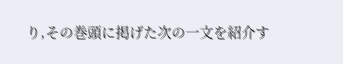り,その巻頭に掲げた次の一文を紹介す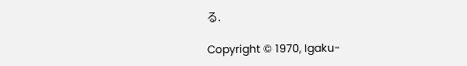る.

Copyright © 1970, Igaku-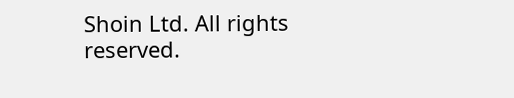Shoin Ltd. All rights reserved.